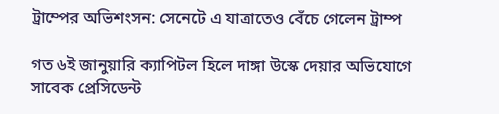ট্রাম্পের অভিশংসন: সেনেটে এ যাত্রাতেও বেঁচে গেলেন ট্রাম্প

গত ৬ই জানুয়ারি ক্যাপিটল হিলে দাঙ্গা উস্কে দেয়ার অভিযোগে সাবেক প্রেসিডেন্ট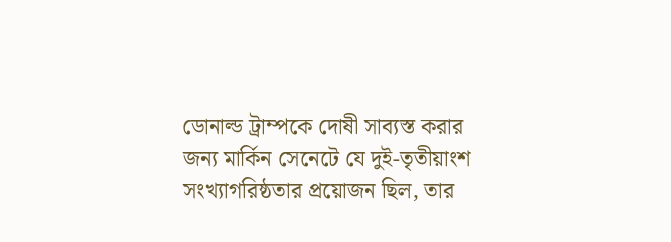ডোনাল্ড ট্রাম্পকে দোষী সাব্যস্ত করার জন্য মার্কিন সেনেটে যে দুই-তৃতীয়াংশ সংখ্যাগরিষ্ঠতার প্রয়োজন ছিল, তার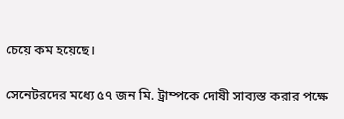চেয়ে কম হয়েছে।

সেনেটরদের মধ্যে ৫৭ জন মি. ট্রাম্পকে দোষী সাব্যস্ত করার পক্ষে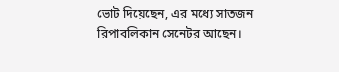ভোট দিয়েছেন, এর মধ্যে সাতজন রিপাবলিকান সেনেটর আছেন।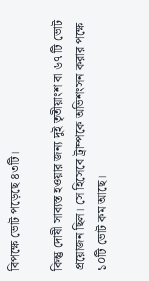বিপক্ষে ভোট পড়েছে ৪৩টি।

কিন্তু দোষী সাব্যস্ত হওয়ার জন্য দুই তৃতীয়াংশ বা ৬৭ টি ভোট প্রয়োজন ছিল। সে হিসেবে ট্রাম্পকে অভিশংসন করার পক্ষে ১০টি ভোট কম আছে।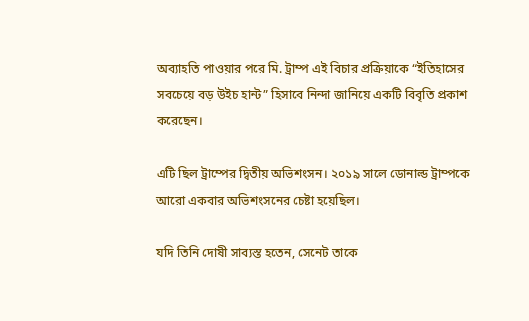অব্যাহতি পাওয়ার পরে মি. ট্রাম্প এই বিচার প্রক্রিয়াকে “ইতিহাসের সবচেয়ে বড় উইচ হান্ট” হিসাবে নিন্দা জানিয়ে একটি বিবৃতি প্রকাশ করেছেন।

এটি ছিল ট্রাম্পের দ্বিতীয় অভিশংসন। ২০১৯ সালে ডোনাল্ড ট্রাম্পকে আরো একবার অভিশংসনের চেষ্টা হয়েছিল।

যদি তিনি দোষী সাব্যস্ত হতেন, সেনেট তাকে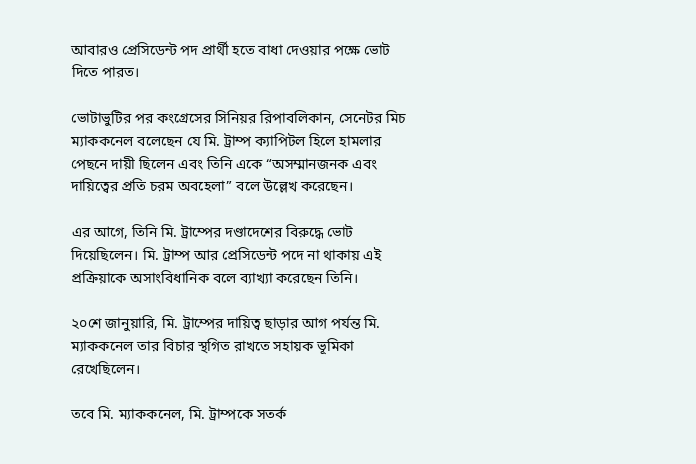আবারও প্রেসিডেন্ট পদ প্রার্থী হতে বাধা দেওয়ার পক্ষে ভোট দিতে পারত।

ভোটাভুটির পর কংগ্রেসের সিনিয়র রিপাবলিকান, সেনেটর মিচ ম্যাককনেল বলেছেন যে মি. ট্রাম্প ক্যাপিটল হিলে হামলার পেছনে দায়ী ছিলেন এবং তিনি একে “অসম্মানজনক এবং দায়িত্বের প্রতি চরম অবহেলা” বলে উল্লেখ করেছেন।

এর আগে, তিনি মি. ট্রাম্পের দণ্ডাদেশের বিরুদ্ধে ভোট দিয়েছিলেন। মি. ট্রাম্প আর প্রেসিডেন্ট পদে না থাকায় এই প্রক্রিয়াকে অসাংবিধানিক বলে ব্যাখ্যা করেছেন তিনি।

২০শে জানুয়ারি, মি. ট্রাম্পের দায়িত্ব ছাড়ার আগ পর্যন্ত মি. ম্যাককনেল তার বিচার স্থগিত রাখতে সহায়ক ভূমিকা রেখেছিলেন।

তবে মি. ম্যাককনেল, মি. ট্রাম্পকে সতর্ক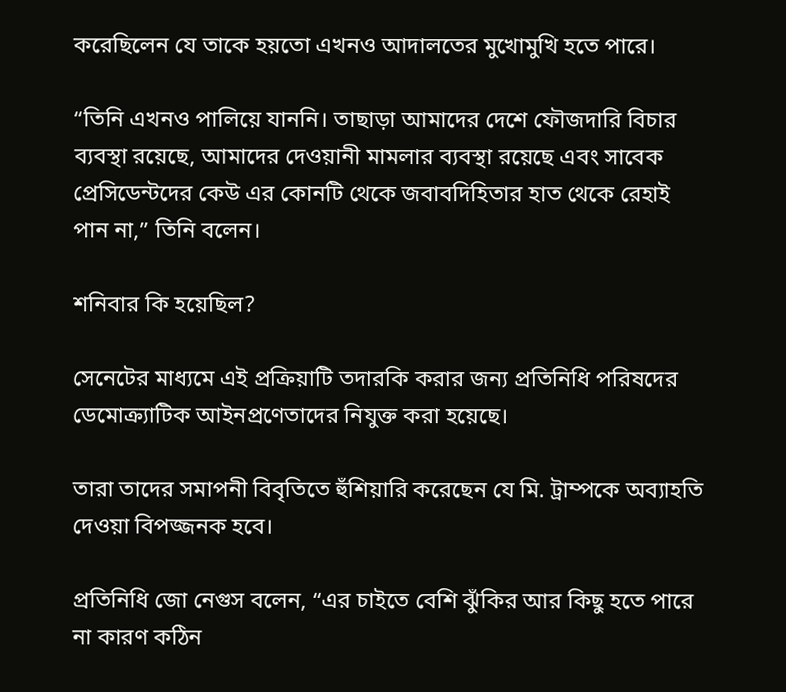করেছিলেন যে তাকে হয়তো এখনও আদালতের মুখোমুখি হতে পারে।

“তিনি এখনও পালিয়ে যাননি। তাছাড়া আমাদের দেশে ফৌজদারি বিচার ব্যবস্থা রয়েছে, আমাদের দেওয়ানী মামলার ব্যবস্থা রয়েছে এবং সাবেক প্রেসিডেন্টদের কেউ এর কোনটি থেকে জবাবদিহিতার হাত থেকে রেহাই পান না,” তিনি বলেন।

শনিবার কি হয়েছিল?

সেনেটের মাধ্যমে এই প্রক্রিয়াটি তদারকি করার জন্য প্রতিনিধি পরিষদের ডেমোক্র্যাটিক আইনপ্রণেতাদের নিযুক্ত করা হয়েছে।

তারা তাদের সমাপনী বিবৃতিতে হুঁশিয়ারি করেছেন যে মি. ট্রাম্পকে অব্যাহতি দেওয়া বিপজ্জনক হবে।

প্রতিনিধি জো নেগুস বলেন, “এর চাইতে বেশি ঝুঁকির আর কিছু হতে পারে না কারণ কঠিন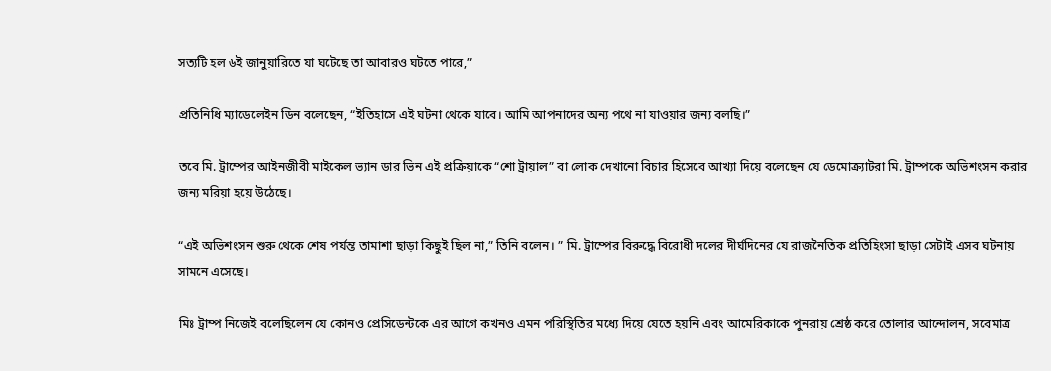সত্যটি হল ৬ই জানুয়ারিতে যা ঘটেছে তা আবারও ঘটতে পারে,”

প্রতিনিধি ম্যাডেলেইন ডিন বলেছেন, “ইতিহাসে এই ঘটনা থেকে যাবে। আমি আপনাদের অন্য পথে না যাওয়ার জন্য বলছি।”

তবে মি. ট্রাম্পের আইনজীবী মাইকেল ভ্যান ডার ভিন এই প্রক্রিয়াকে “শো ট্রায়াল” বা লোক দেখানো বিচার হিসেবে আখ্যা দিয়ে বলেছেন যে ডেমোক্র্যাটরা মি. ট্রাম্পকে অভিশংসন করার জন্য মরিয়া হয়ে উঠেছে।

“এই অভিশংসন শুরু থেকে শেষ পর্যন্ত তামাশা ছাড়া কিছুই ছিল না,” তিনি বলেন। ” মি. ট্রাম্পের বিরুদ্ধে বিরোধী দলের দীর্ঘদিনের যে রাজনৈতিক প্রতিহিংসা ছাড়া সেটাই এসব ঘটনায় সামনে এসেছে।

মিঃ ট্রাম্প নিজেই বলেছিলেন যে কোনও প্রেসিডেন্টকে এর আগে কখনও এমন পরিস্থিতির মধ্যে দিয়ে যেতে হয়নি এবং আমেরিকাকে পুনরায় শ্রেষ্ঠ করে তোলার আন্দোলন, সবেমাত্র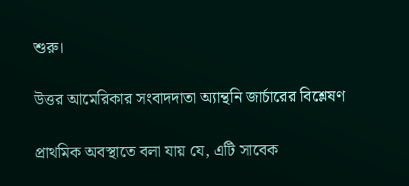শুরু।

উত্তর আমেরিকার সংবাদদাতা অ্যান্থনি জার্চারের বিশ্লেষণ

প্রাথমিক অবস্থাতে বলা যায় যে, এটি সাবেক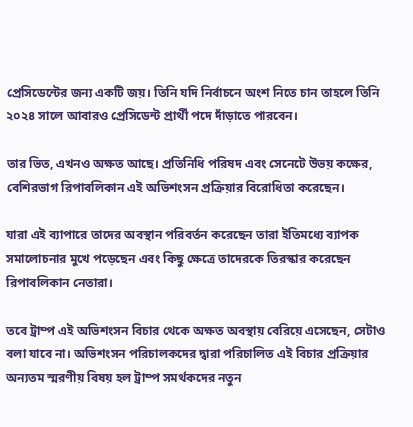প্রেসিডেন্টের জন্য একটি জয়। তিনি যদি নির্বাচনে অংশ নিতে চান তাহলে তিনি ২০২৪ সালে আবারও প্রেসিডেন্ট প্রার্থী পদে দাঁড়াতে পারবেন।

তার ভিত, এখনও অক্ষত আছে। প্রতিনিধি পরিষদ এবং সেনেটে উভয় কক্ষের, বেশিরভাগ রিপাবলিকান এই অভিশংসন প্রক্রিয়ার বিরোধিতা করেছেন।

যারা এই ব্যাপারে তাদের অবস্থান পরিবর্তন করেছেন তারা ইতিমধ্যে ব্যাপক সমালোচনার মুখে পড়েছেন এবং কিছু ক্ষেত্রে তাদেরকে তিরস্কার করেছেন রিপাবলিকান নেতারা।

তবে ট্রাম্প এই অভিশংসন বিচার থেকে অক্ষত অবস্থায় বেরিয়ে এসেছেন, সেটাও বলা যাবে না। অভিশংসন পরিচালকদের দ্বারা পরিচালিত এই বিচার প্রক্রিয়ার অন্যতম স্মরণীয় বিষয় হল ট্রাম্প সমর্থকদের নতুন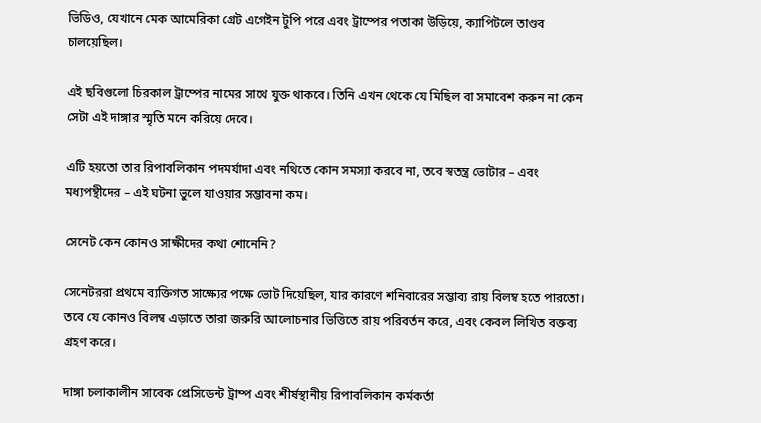ভিডিও, যেখানে মেক আমেরিকা গ্রেট এগেইন টুপি পরে এবং ট্রাম্পের পতাকা উড়িয়ে, ক্যাপিটলে তাণ্ডব চালয়েছিল।

এই ছবিগুলো চিরকাল ট্রাম্পের নামের সাথে যুক্ত থাকবে। তিনি এখন থেকে যে মিছিল বা সমাবেশ করুন না কেন সেটা এই দাঙ্গার স্মৃতি মনে করিয়ে দেবে।

এটি হয়তো তার রিপাবলিকান পদমর্যাদা এবং নথিতে কোন সমস্যা করবে না, তবে স্বতন্ত্র ভোটার – এবং মধ্যপন্থীদের – এই ঘটনা ভুলে যাওয়ার সম্ভাবনা কম।

সেনেট কেন কোনও সাক্ষীদের কথা শোনেনি?

সেনেটররা প্রথমে ব্যক্তিগত সাক্ষ্যের পক্ষে ভোট দিয়েছিল, যার কারণে শনিবারের সম্ভাব্য রায় বিলম্ব হতে পারতো। তবে যে কোনও বিলম্ব এড়াতে তারা জরুরি আলোচনার ভিত্তিতে রায় পরিবর্তন করে, এবং কেবল লিখিত বক্তব্য গ্রহণ করে।

দাঙ্গা চলাকালীন সাবেক প্রেসিডেন্ট ট্রাম্প এবং শীর্ষস্থানীয় রিপাবলিকান কর্মকর্তা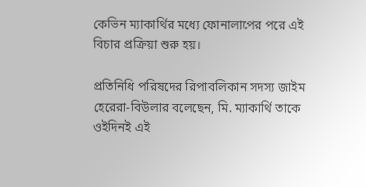কেভিন ম্যাকার্থির মধ্যে ফোনালাপের পরে এই বিচার প্রক্রিয়া শুরু হয়।

প্রতিনিধি পরিষদের রিপাবলিকান সদস্য জাইম হেরেরা-বিউলার বলেছেন, মি. ম্যাকার্থি তাকে ওইদিনই এই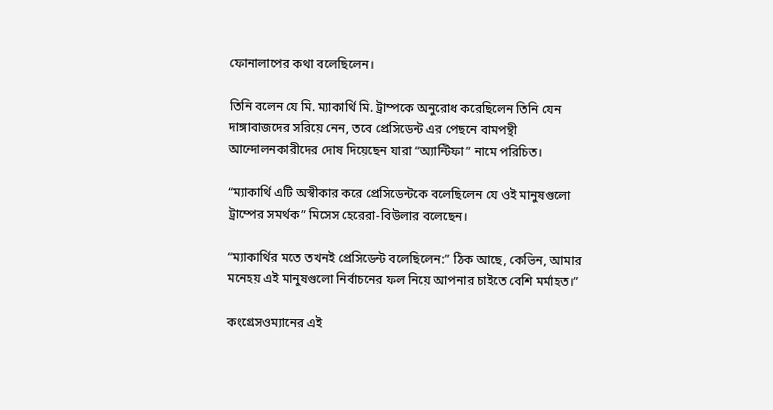ফোনালাপের কথা বলেছিলেন।

তিনি বলেন যে মি. ম্যাকার্থি মি. ট্রাম্পকে অনুরোধ করেছিলেন তিনি যেন দাঙ্গাবাজদের সরিয়ে নেন, তবে প্রেসিডেন্ট এর পেছনে বামপন্থী আন্দোলনকারীদের দোষ দিয়েছেন যারা “অ্যান্টিফা” নামে পরিচিত।

“ম্যাকার্থি এটি অস্বীকার করে প্রেসিডেন্টকে বলেছিলেন যে ওই মানুষগুলো ট্রাম্পের সমর্থক” মিসেস হেরেরা-বিউলার বলেছেন।

“ম্যাকার্থির মতে তখনই প্রেসিডেন্ট বলেছিলেন:” ঠিক আছে, কেভিন, আমার মনেহয় এই মানুষগুলো নির্বাচনের ফল নিয়ে আপনার চাইতে বেশি মর্মাহত।”

কংগ্রেসওম্যানের এই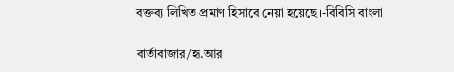বক্তব্য লিখিত প্রমাণ হিসাবে নেয়া হয়েছে।-বিবিসি বাংলা

বার্তাবাজার/হৃ.আর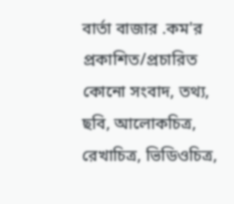বার্তা বাজার .কম'র প্রকাশিত/প্রচারিত কোনো সংবাদ, তথ্য, ছবি, আলোকচিত্র, রেখাচিত্র, ভিডিওচিত্র,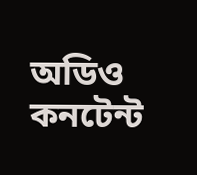অডিও কনটেন্ট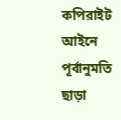কপিরাইট আইনে পূর্বানুমতি ছাড়া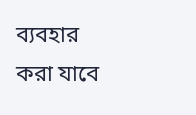ব্যবহার করা যাবে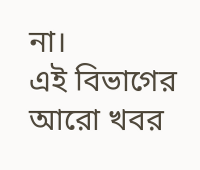না।
এই বিভাগের আরো খবর